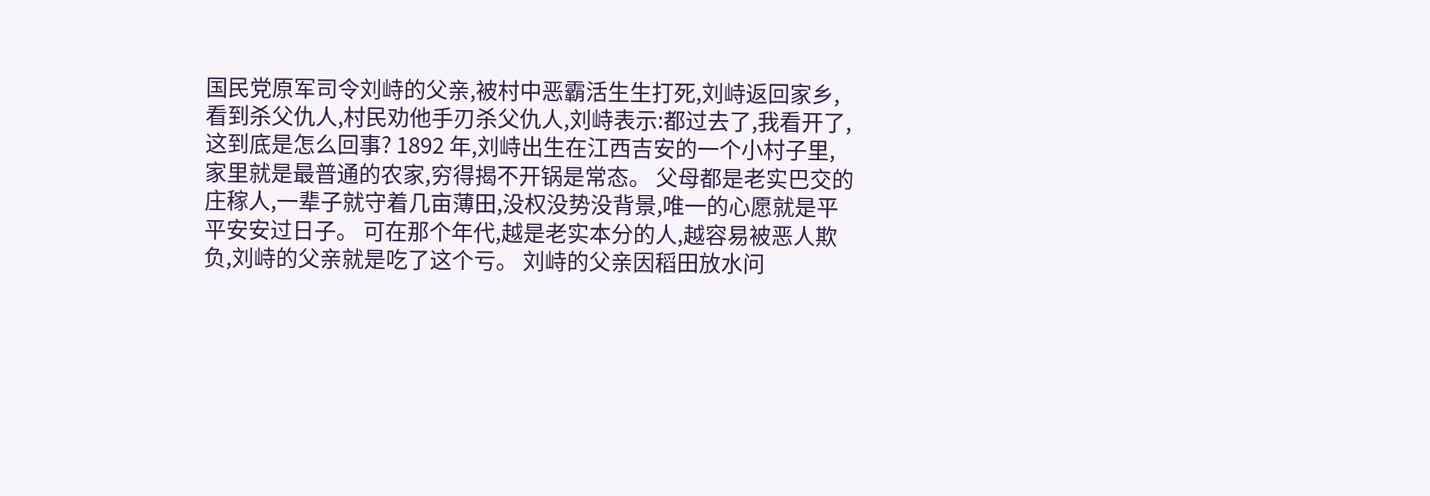国民党原军司令刘峙的父亲,被村中恶霸活生生打死,刘峙返回家乡,看到杀父仇人,村民劝他手刃杀父仇人,刘峙表示:都过去了,我看开了,这到底是怎么回事? 1892 年,刘峙出生在江西吉安的一个小村子里,家里就是最普通的农家,穷得揭不开锅是常态。 父母都是老实巴交的庄稼人,一辈子就守着几亩薄田,没权没势没背景,唯一的心愿就是平平安安过日子。 可在那个年代,越是老实本分的人,越容易被恶人欺负,刘峙的父亲就是吃了这个亏。 刘峙的父亲因稻田放水问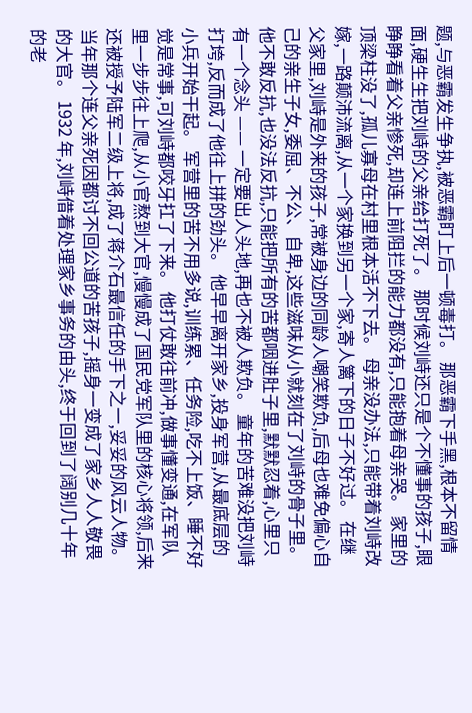题,与恶霸发生争执,被恶霸盯上后一顿毒打。 那恶霸下手黑,根本不留情面,硬生生把刘峙的父亲给打死了。 那时候刘峙还只是个不懂事的孩子,眼睁睁看着父亲惨死,却连上前阻拦的能力都没有,只能抱着母亲哭。 家里的顶梁柱没了,孤儿寡母在村里根本活不下去。 母亲没办法,只能带着刘峙改嫁,一路颠沛流离,从一个家换到另一个家,寄人篱下的日子不好过。 在继父家里,刘峙是外来的孩子,常被身边的同龄人嘲笑欺负,后母也难免偏心自己的亲生子女,委屈、不公、自卑,这些滋味从小就刻在了刘峙的骨子里。 他不敢反抗,也没法反抗,只能把所有的苦都咽进肚子里,默默忍着,心里只有一个念头 —— 一定要出人头地,再也不被人欺负。 童年的苦难没把刘峙打垮,反而成了他往上拼的劲头。 他早早离开家乡,投身军营,从最底层的小兵开始干起。 军营里的苦不用多说,训练累、任务险,吃不上饭、睡不好觉是常事,可刘峙都咬牙扛了下来。 他打仗敢往前冲,做事懂变通,在军队里一步步往上爬,从小官熬到大官,慢慢成了国民党军队里的核心将领,后来还被授予陆军二级上将,成了蒋介石最信任的手下之一,妥妥的风云人物。 当年那个连父亲死因都讨不回公道的苦孩子,摇身一变成了家乡人人敬畏的大官。 1932 年,刘峙借着处理家乡事务的由头,终于回到了阔别几十年的老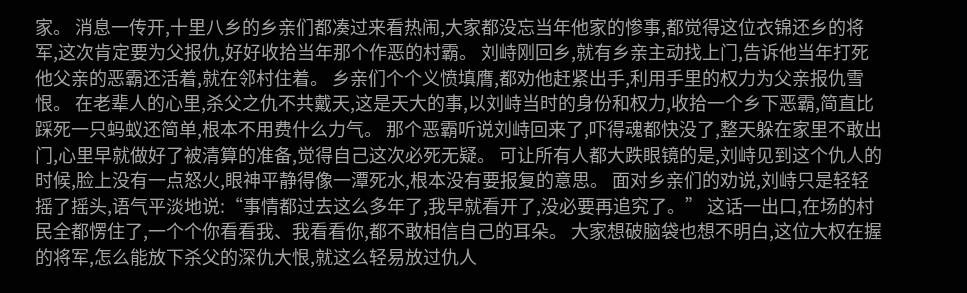家。 消息一传开,十里八乡的乡亲们都凑过来看热闹,大家都没忘当年他家的惨事,都觉得这位衣锦还乡的将军,这次肯定要为父报仇,好好收拾当年那个作恶的村霸。 刘峙刚回乡,就有乡亲主动找上门,告诉他当年打死他父亲的恶霸还活着,就在邻村住着。 乡亲们个个义愤填膺,都劝他赶紧出手,利用手里的权力为父亲报仇雪恨。 在老辈人的心里,杀父之仇不共戴天,这是天大的事,以刘峙当时的身份和权力,收拾一个乡下恶霸,简直比踩死一只蚂蚁还简单,根本不用费什么力气。 那个恶霸听说刘峙回来了,吓得魂都快没了,整天躲在家里不敢出门,心里早就做好了被清算的准备,觉得自己这次必死无疑。 可让所有人都大跌眼镜的是,刘峙见到这个仇人的时候,脸上没有一点怒火,眼神平静得像一潭死水,根本没有要报复的意思。 面对乡亲们的劝说,刘峙只是轻轻摇了摇头,语气平淡地说:“事情都过去这么多年了,我早就看开了,没必要再追究了。” 这话一出口,在场的村民全都愣住了,一个个你看看我、我看看你,都不敢相信自己的耳朵。 大家想破脑袋也想不明白,这位大权在握的将军,怎么能放下杀父的深仇大恨,就这么轻易放过仇人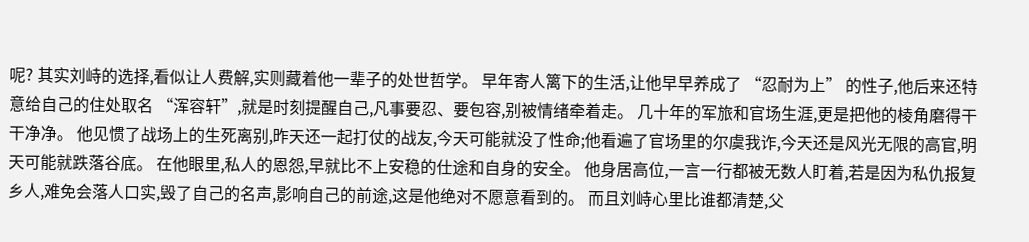呢? 其实刘峙的选择,看似让人费解,实则藏着他一辈子的处世哲学。 早年寄人篱下的生活,让他早早养成了 “忍耐为上” 的性子,他后来还特意给自己的住处取名 “浑容轩”,就是时刻提醒自己,凡事要忍、要包容,别被情绪牵着走。 几十年的军旅和官场生涯,更是把他的棱角磨得干干净净。 他见惯了战场上的生死离别,昨天还一起打仗的战友,今天可能就没了性命;他看遍了官场里的尔虞我诈,今天还是风光无限的高官,明天可能就跌落谷底。 在他眼里,私人的恩怨,早就比不上安稳的仕途和自身的安全。 他身居高位,一言一行都被无数人盯着,若是因为私仇报复乡人,难免会落人口实,毁了自己的名声,影响自己的前途,这是他绝对不愿意看到的。 而且刘峙心里比谁都清楚,父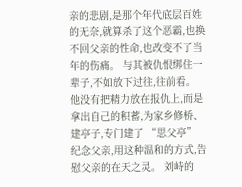亲的悲剧,是那个年代底层百姓的无奈,就算杀了这个恶霸,也换不回父亲的性命,也改变不了当年的伤痛。 与其被仇恨绑住一辈子,不如放下过往,往前看。 他没有把精力放在报仇上,而是拿出自己的积蓄,为家乡修桥、建亭子,专门建了 “思父亭” 纪念父亲,用这种温和的方式,告慰父亲的在天之灵。 刘峙的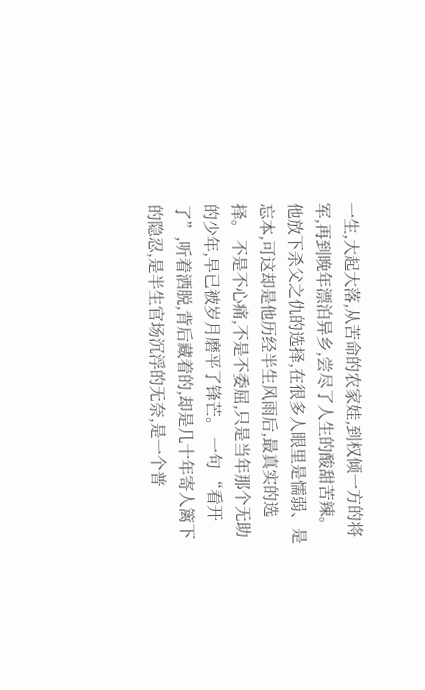一生,大起大落,从苦命的农家娃,到权倾一方的将军,再到晚年漂泊异乡,尝尽了人生的酸甜苦辣。 他放下杀父之仇的选择,在很多人眼里是懦弱、是忘本,可这却是他历经半生风雨后,最真实的选择。 不是不心痛,不是不委屈,只是当年那个无助的少年,早已被岁月磨平了锋芒。 一句 “看开了”,听着洒脱,背后藏着的,却是几十年寄人篱下的隐忍,是半生官场沉浮的无奈,是一个普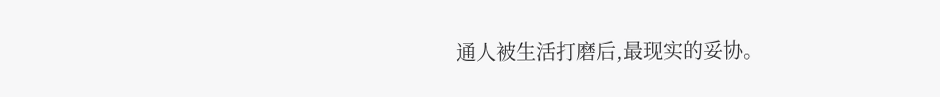通人被生活打磨后,最现实的妥协。